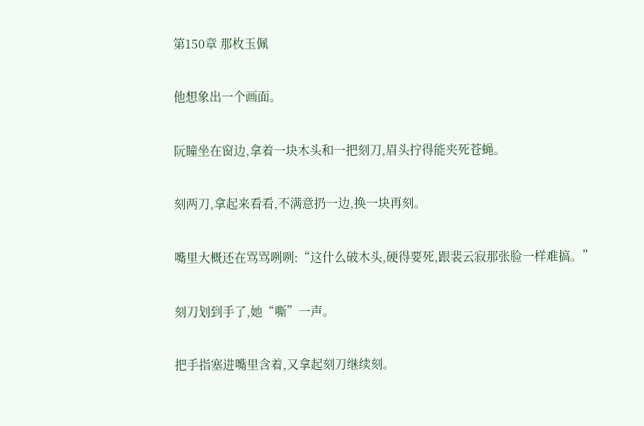第150章 那枚玉佩

他想象出一个画面。

阮瞳坐在窗边,拿着一块木头和一把刻刀,眉头拧得能夹死苍蝇。

刻两刀,拿起来看看,不满意扔一边,换一块再刻。

嘴里大概还在骂骂咧咧:“这什么破木头,硬得要死,跟裴云寂那张脸一样难搞。”

刻刀划到手了,她“嘶”一声。

把手指塞进嘴里含着,又拿起刻刀继续刻。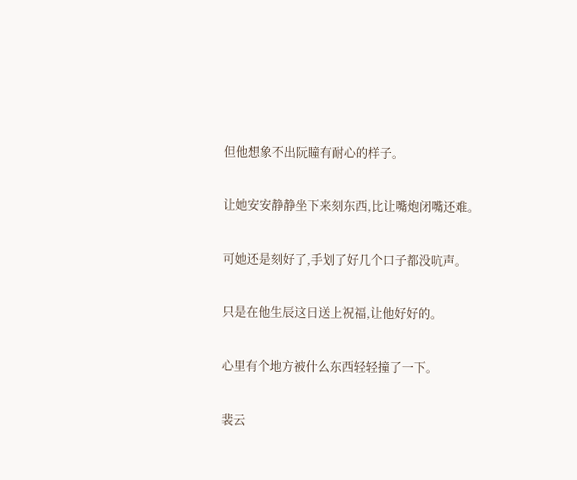但他想象不出阮瞳有耐心的样子。

让她安安静静坐下来刻东西,比让嘴炮闭嘴还难。

可她还是刻好了,手划了好几个口子都没吭声。

只是在他生辰这日送上祝福,让他好好的。

心里有个地方被什么东西轻轻撞了一下。

裴云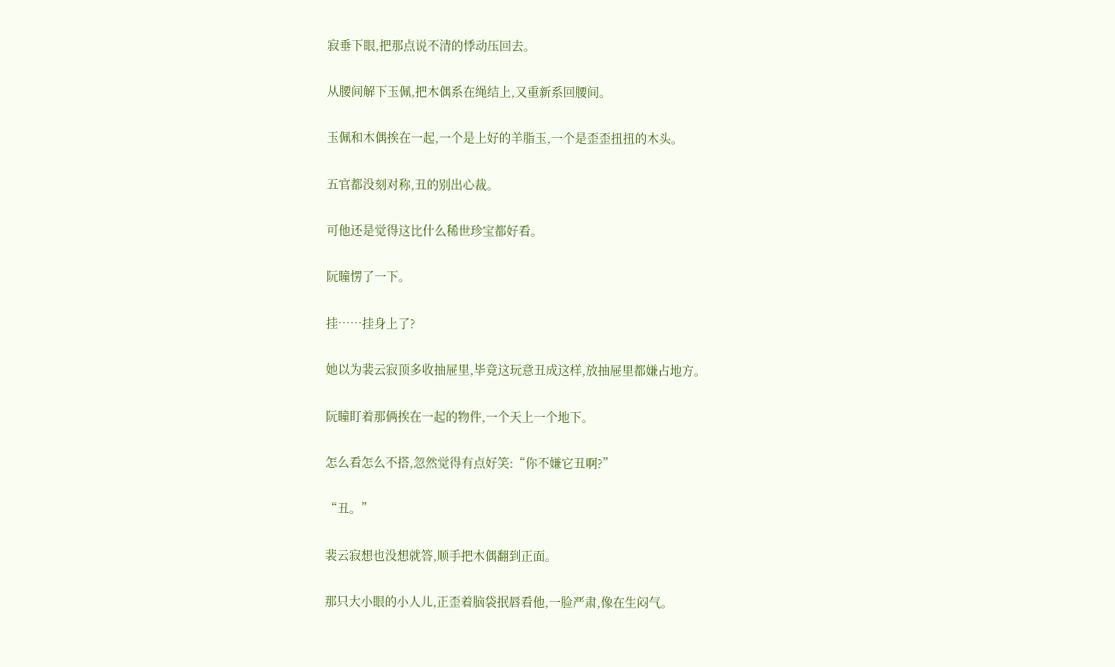寂垂下眼,把那点说不清的悸动压回去。

从腰间解下玉佩,把木偶系在绳结上,又重新系回腰间。

玉佩和木偶挨在一起,一个是上好的羊脂玉,一个是歪歪扭扭的木头。

五官都没刻对称,丑的别出心裁。

可他还是觉得这比什么稀世珍宝都好看。

阮瞳愣了一下。

挂……挂身上了?

她以为裴云寂顶多收抽屉里,毕竟这玩意丑成这样,放抽屉里都嫌占地方。

阮瞳盯着那俩挨在一起的物件,一个天上一个地下。

怎么看怎么不搭,忽然觉得有点好笑:“你不嫌它丑啊?”

“丑。”

裴云寂想也没想就答,顺手把木偶翻到正面。

那只大小眼的小人儿,正歪着脑袋抿唇看他,一脸严肃,像在生闷气。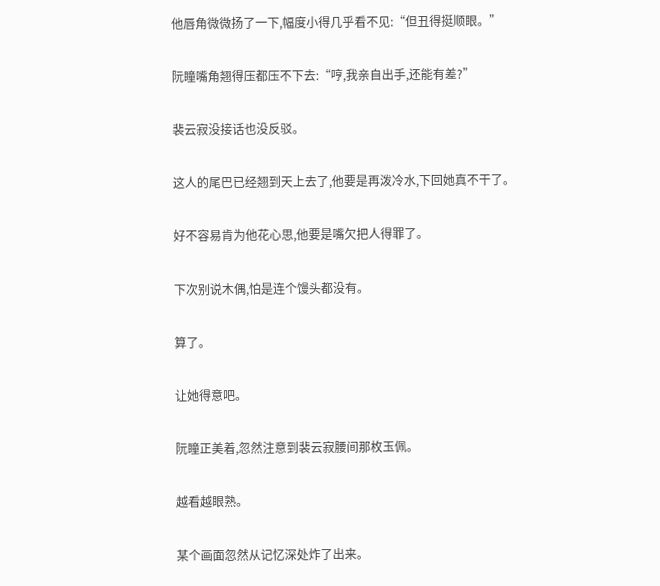他唇角微微扬了一下,幅度小得几乎看不见:“但丑得挺顺眼。”

阮瞳嘴角翘得压都压不下去:“哼,我亲自出手,还能有差?”

裴云寂没接话也没反驳。

这人的尾巴已经翘到天上去了,他要是再泼冷水,下回她真不干了。

好不容易肯为他花心思,他要是嘴欠把人得罪了。

下次别说木偶,怕是连个馒头都没有。

算了。

让她得意吧。

阮瞳正美着,忽然注意到裴云寂腰间那枚玉佩。

越看越眼熟。

某个画面忽然从记忆深处炸了出来。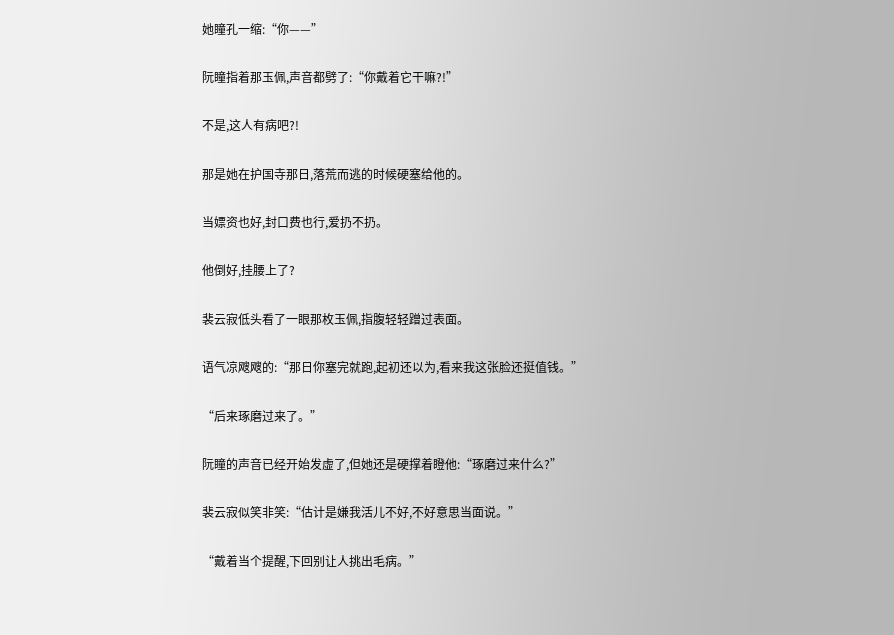她瞳孔一缩:“你——”

阮瞳指着那玉佩,声音都劈了:“你戴着它干嘛?!”

不是,这人有病吧?!

那是她在护国寺那日,落荒而逃的时候硬塞给他的。

当嫖资也好,封口费也行,爱扔不扔。

他倒好,挂腰上了?

裴云寂低头看了一眼那枚玉佩,指腹轻轻蹭过表面。

语气凉飕飕的:“那日你塞完就跑,起初还以为,看来我这张脸还挺值钱。”

“后来琢磨过来了。”

阮瞳的声音已经开始发虚了,但她还是硬撑着瞪他:“琢磨过来什么?”

裴云寂似笑非笑:“估计是嫌我活儿不好,不好意思当面说。”

“戴着当个提醒,下回别让人挑出毛病。”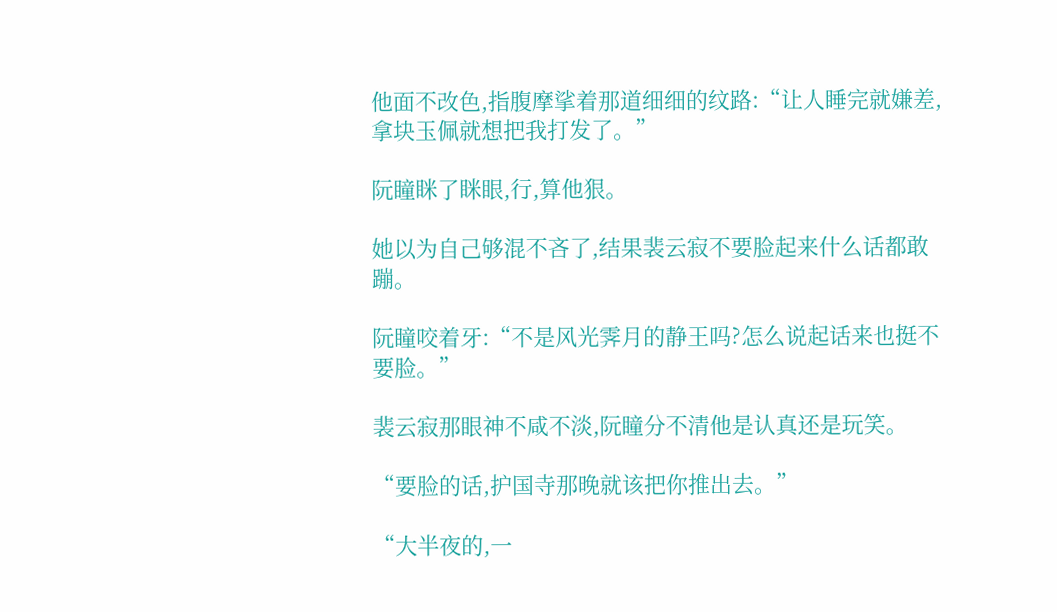他面不改色,指腹摩挲着那道细细的纹路:“让人睡完就嫌差,拿块玉佩就想把我打发了。”

阮瞳眯了眯眼,行,算他狠。

她以为自己够混不吝了,结果裴云寂不要脸起来什么话都敢蹦。

阮瞳咬着牙:“不是风光霁月的静王吗?怎么说起话来也挺不要脸。”

裴云寂那眼神不咸不淡,阮瞳分不清他是认真还是玩笑。

“要脸的话,护国寺那晚就该把你推出去。”

“大半夜的,一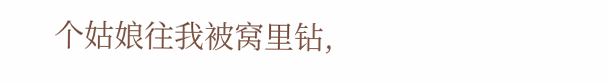个姑娘往我被窝里钻,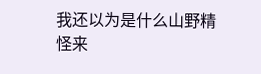我还以为是什么山野精怪来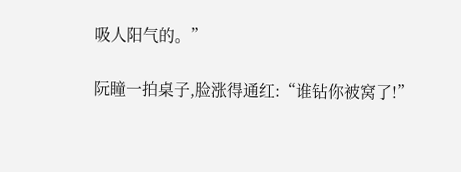吸人阳气的。”

阮瞳一拍桌子,脸涨得通红:“谁钻你被窝了!”